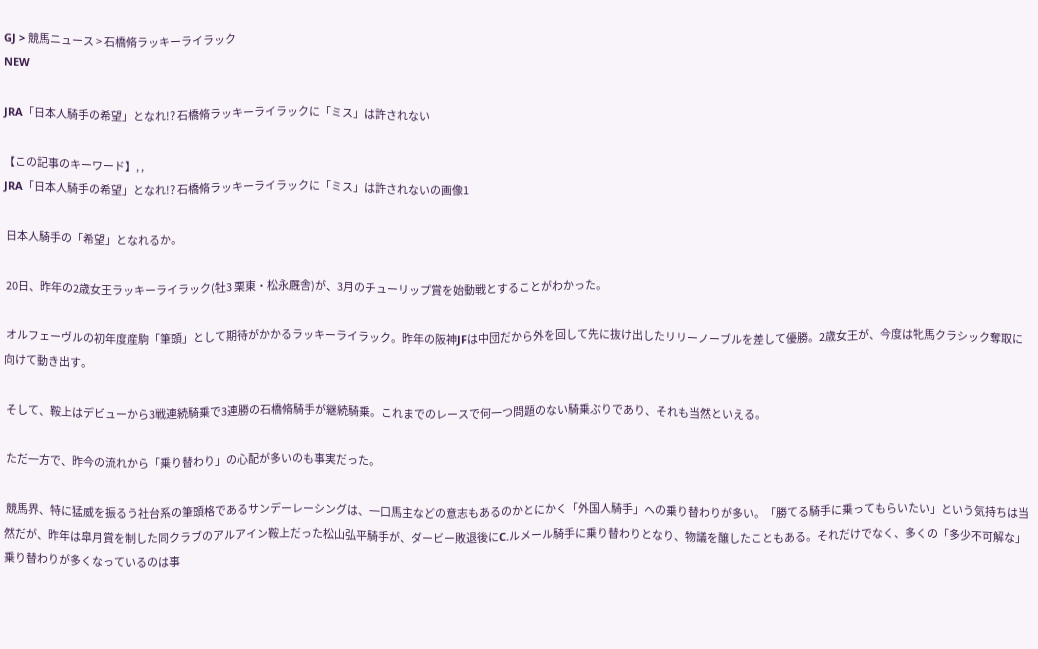GJ > 競馬ニュース > 石橋脩ラッキーライラック
NEW

JRA「日本人騎手の希望」となれ!? 石橋脩ラッキーライラックに「ミス」は許されない

【この記事のキーワード】, ,
JRA「日本人騎手の希望」となれ!? 石橋脩ラッキーライラックに「ミス」は許されないの画像1

 日本人騎手の「希望」となれるか。

 20日、昨年の2歳女王ラッキーライラック(牡3 栗東・松永厩舎)が、3月のチューリップ賞を始動戦とすることがわかった。

 オルフェーヴルの初年度産駒「筆頭」として期待がかかるラッキーライラック。昨年の阪神JFは中団だから外を回して先に抜け出したリリーノーブルを差して優勝。2歳女王が、今度は牝馬クラシック奪取に向けて動き出す。

 そして、鞍上はデビューから3戦連続騎乗で3連勝の石橋脩騎手が継続騎乗。これまでのレースで何一つ問題のない騎乗ぶりであり、それも当然といえる。

 ただ一方で、昨今の流れから「乗り替わり」の心配が多いのも事実だった。

 競馬界、特に猛威を振るう社台系の筆頭格であるサンデーレーシングは、一口馬主などの意志もあるのかとにかく「外国人騎手」への乗り替わりが多い。「勝てる騎手に乗ってもらいたい」という気持ちは当然だが、昨年は皐月賞を制した同クラブのアルアイン鞍上だった松山弘平騎手が、ダービー敗退後にC.ルメール騎手に乗り替わりとなり、物議を醸したこともある。それだけでなく、多くの「多少不可解な」乗り替わりが多くなっているのは事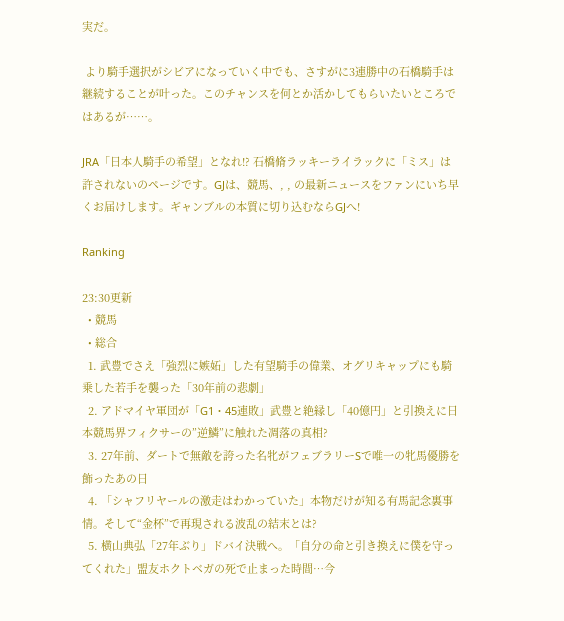実だ。

 より騎手選択がシビアになっていく中でも、さすがに3連勝中の石橋騎手は継続することが叶った。このチャンスを何とか活かしてもらいたいところではあるが……。

JRA「日本人騎手の希望」となれ!? 石橋脩ラッキーライラックに「ミス」は許されないのページです。GJは、競馬、, , の最新ニュースをファンにいち早くお届けします。ギャンブルの本質に切り込むならGJへ!

Ranking

23:30更新
  • 競馬
  • 総合
  1. 武豊でさえ「強烈に嫉妬」した有望騎手の偉業、オグリキャップにも騎乗した若手を襲った「30年前の悲劇」
  2. アドマイヤ軍団が「G1・45連敗」武豊と絶縁し「40億円」と引換えに日本競馬界フィクサーの”逆鱗”に触れた凋落の真相?
  3. 27年前、ダートで無敵を誇った名牝がフェブラリーSで唯一の牝馬優勝を飾ったあの日
  4. 「シャフリヤールの激走はわかっていた」本物だけが知る有馬記念裏事情。そして“金杯”で再現される波乱の結末とは?
  5. 横山典弘「27年ぶり」ドバイ決戦へ。「自分の命と引き換えに僕を守ってくれた」盟友ホクトベガの死で止まった時間…今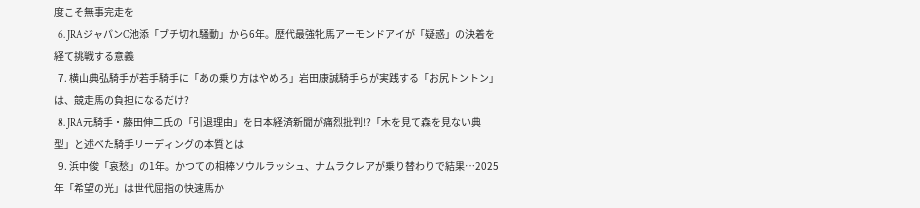度こそ無事完走を
  6. JRAジャパンC池添「ブチ切れ騒動」から6年。歴代最強牝馬アーモンドアイが「疑惑」の決着を経て挑戦する意義
  7. 横山典弘騎手が若手騎手に「あの乗り方はやめろ」岩田康誠騎手らが実践する「お尻トントン」は、競走馬の負担になるだけ?
  8. JRA元騎手・藤田伸二氏の「引退理由」を日本経済新聞が痛烈批判!?「木を見て森を見ない典型」と述べた騎手リーディングの本質とは
  9. 浜中俊「哀愁」の1年。かつての相棒ソウルラッシュ、ナムラクレアが乗り替わりで結果…2025年「希望の光」は世代屈指の快速馬か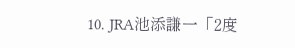10. JRA池添謙一「2度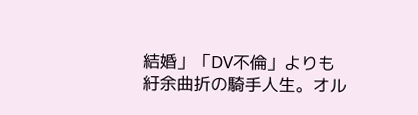結婚」「DV不倫」よりも紆余曲折の騎手人生。オル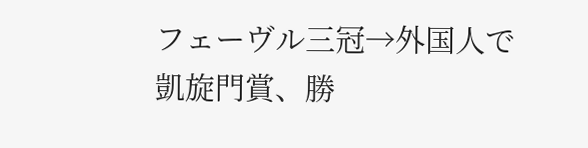フェーヴル三冠→外国人で凱旋門賞、勝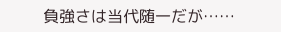負強さは当代随一だが……